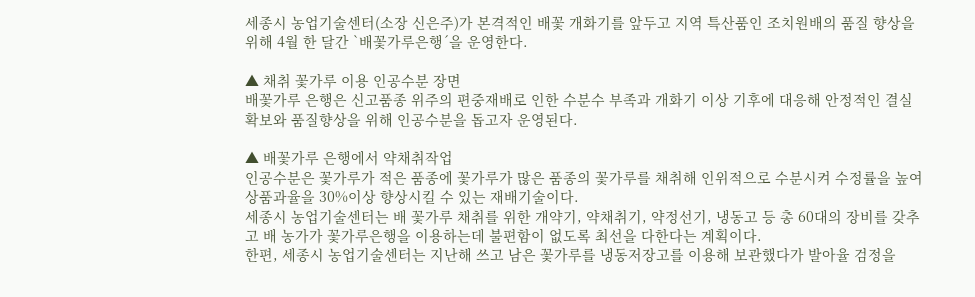세종시 농업기술센터(소장 신은주)가 본격적인 배꽃 개화기를 앞두고 지역 특산품인 조치원배의 품질 향상을 위해 4월 한 달간 `배꽃가루은행´을 운영한다.

▲ 채취 꽃가루 이용 인공수분 장면
배꽃가루 은행은 신고품종 위주의 편중재배로 인한 수분수 부족과 개화기 이상 기후에 대응해 안정적인 결실 확보와 품질향상을 위해 인공수분을 돕고자 운영된다.

▲ 배꽃가루 은행에서 약채취작업
인공수분은 꽃가루가 적은 품종에 꽃가루가 많은 품종의 꽃가루를 채취해 인위적으로 수분시켜 수정률을 높여 상품과율을 30%이상 향상시킬 수 있는 재배기술이다.
세종시 농업기술센터는 배 꽃가루 채취를 위한 개약기, 약채취기, 약정선기, 냉동고 등 총 60대의 장비를 갖추고 배 농가가 꽃가루은행을 이용하는데 불편함이 없도록 최선을 다한다는 계획이다.
한편, 세종시 농업기술센터는 지난해 쓰고 남은 꽃가루를 냉동저장고를 이용해 보관했다가 발아율 검정을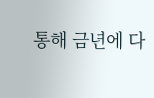통해 금년에 다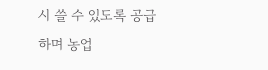시 쓸 수 있도록 공급하며 농업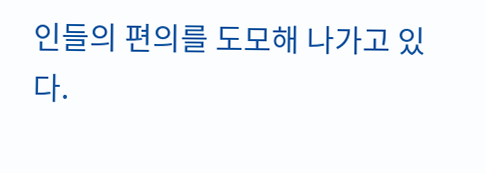인들의 편의를 도모해 나가고 있다.